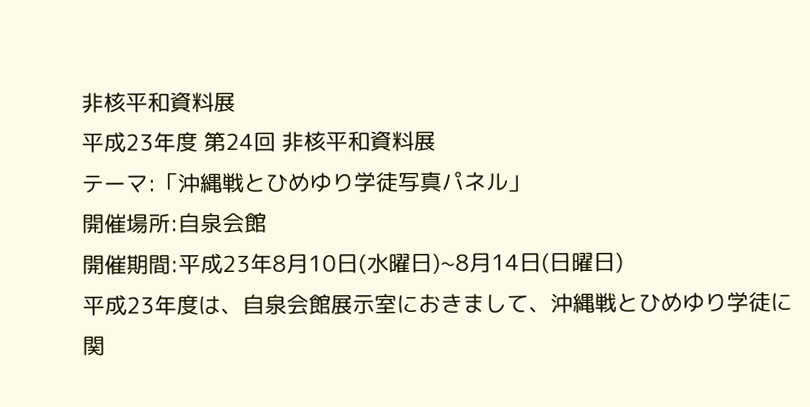非核平和資料展
平成23年度 第24回 非核平和資料展
テーマ:「沖縄戦とひめゆり学徒写真パネル」
開催場所:自泉会館
開催期間:平成23年8月10日(水曜日)~8月14日(日曜日)
平成23年度は、自泉会館展示室におきまして、沖縄戦とひめゆり学徒に関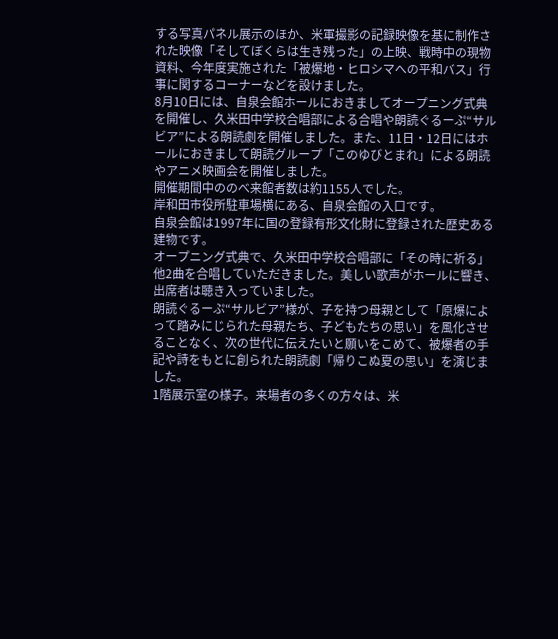する写真パネル展示のほか、米軍撮影の記録映像を基に制作された映像「そしてぼくらは生き残った」の上映、戦時中の現物資料、今年度実施された「被爆地・ヒロシマへの平和バス」行事に関するコーナーなどを設けました。
8月10日には、自泉会館ホールにおきましてオープニング式典を開催し、久米田中学校合唱部による合唱や朗読ぐるーぷ“サルビア”による朗読劇を開催しました。また、11日・12日にはホールにおきまして朗読グループ「このゆびとまれ」による朗読やアニメ映画会を開催しました。
開催期間中ののべ来館者数は約1155人でした。
岸和田市役所駐車場横にある、自泉会館の入口です。
自泉会館は1997年に国の登録有形文化財に登録された歴史ある建物です。
オープニング式典で、久米田中学校合唱部に「その時に祈る」他2曲を合唱していただきました。美しい歌声がホールに響き、出席者は聴き入っていました。
朗読ぐるーぷ“サルビア”様が、子を持つ母親として「原爆によって踏みにじられた母親たち、子どもたちの思い」を風化させることなく、次の世代に伝えたいと願いをこめて、被爆者の手記や詩をもとに創られた朗読劇「帰りこぬ夏の思い」を演じました。
1階展示室の様子。来場者の多くの方々は、米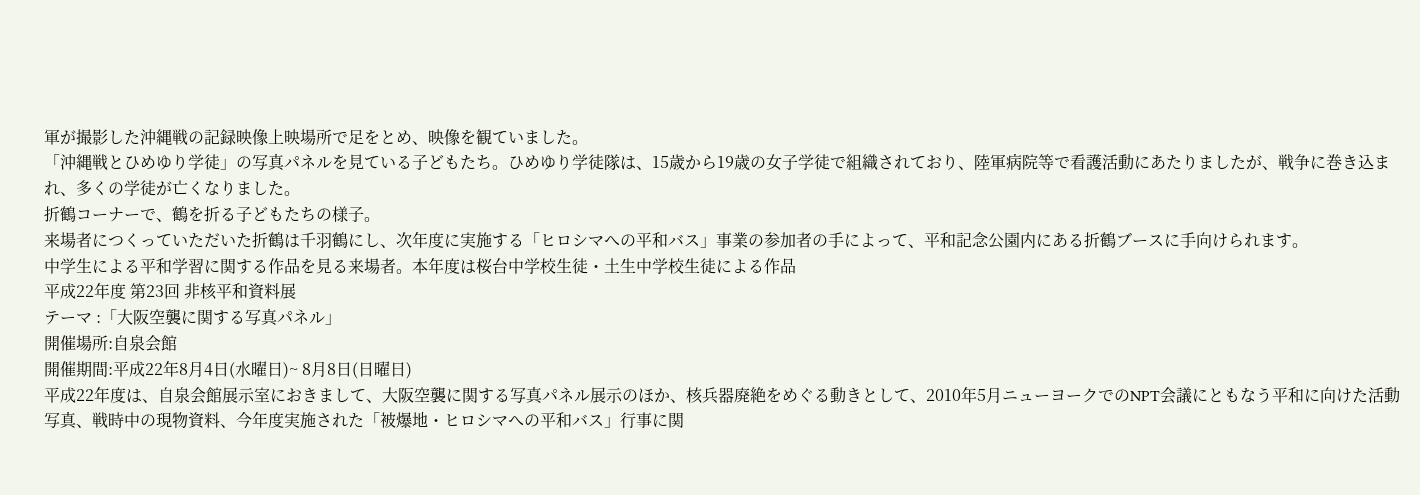軍が撮影した沖縄戦の記録映像上映場所で足をとめ、映像を観ていました。
「沖縄戦とひめゆり学徒」の写真パネルを見ている子どもたち。ひめゆり学徒隊は、15歳から19歳の女子学徒で組織されており、陸軍病院等で看護活動にあたりましたが、戦争に巻き込まれ、多くの学徒が亡くなりました。
折鶴コーナーで、鶴を折る子どもたちの様子。
来場者につくっていただいた折鶴は千羽鶴にし、次年度に実施する「ヒロシマへの平和バス」事業の参加者の手によって、平和記念公園内にある折鶴ブースに手向けられます。
中学生による平和学習に関する作品を見る来場者。本年度は桜台中学校生徒・土生中学校生徒による作品
平成22年度 第23回 非核平和資料展
テーマ :「大阪空襲に関する写真パネル」
開催場所:自泉会館
開催期間:平成22年8月4日(水曜日)~ 8月8日(日曜日)
平成22年度は、自泉会館展示室におきまして、大阪空襲に関する写真パネル展示のほか、核兵器廃絶をめぐる動きとして、2010年5月ニューヨークでのNPT会議にともなう平和に向けた活動写真、戦時中の現物資料、今年度実施された「被爆地・ヒロシマへの平和バス」行事に関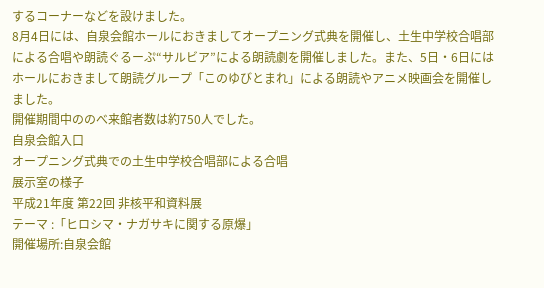するコーナーなどを設けました。
8月4日には、自泉会館ホールにおきましてオープニング式典を開催し、土生中学校合唱部による合唱や朗読ぐるーぷ“サルビア”による朗読劇を開催しました。また、5日・6日にはホールにおきまして朗読グループ「このゆびとまれ」による朗読やアニメ映画会を開催しました。
開催期間中ののべ来館者数は約750人でした。
自泉会館入口
オープニング式典での土生中学校合唱部による合唱
展示室の様子
平成21年度 第22回 非核平和資料展
テーマ :「ヒロシマ・ナガサキに関する原爆」
開催場所:自泉会館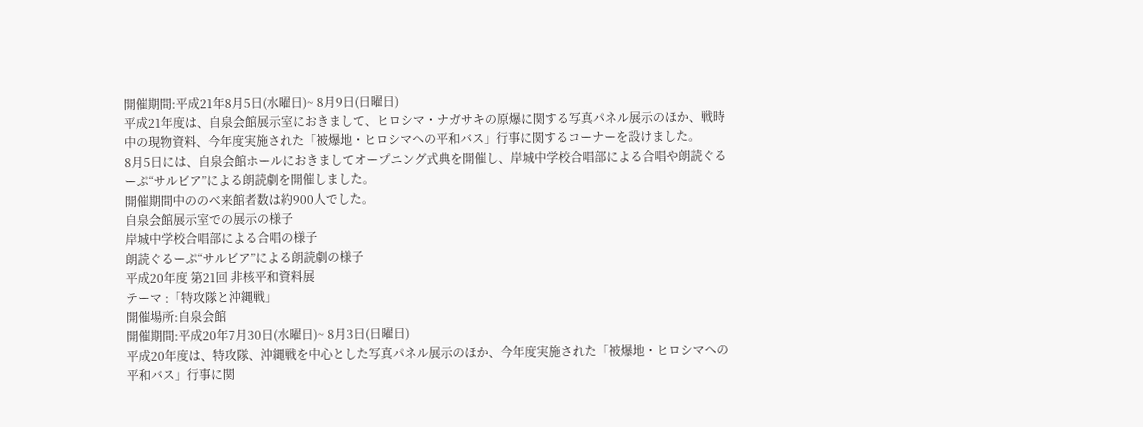開催期間:平成21年8月5日(水曜日)~ 8月9日(日曜日)
平成21年度は、自泉会館展示室におきまして、ヒロシマ・ナガサキの原爆に関する写真パネル展示のほか、戦時中の現物資料、今年度実施された「被爆地・ヒロシマへの平和バス」行事に関するコーナーを設けました。
8月5日には、自泉会館ホールにおきましてオープニング式典を開催し、岸城中学校合唱部による合唱や朗読ぐるーぷ“サルビア”による朗読劇を開催しました。
開催期間中ののべ来館者数は約900人でした。
自泉会館展示室での展示の様子
岸城中学校合唱部による合唱の様子
朗読ぐるーぷ“サルビア”による朗読劇の様子
平成20年度 第21回 非核平和資料展
テーマ :「特攻隊と沖縄戦」
開催場所:自泉会館
開催期間:平成20年7月30日(水曜日)~ 8月3日(日曜日)
平成20年度は、特攻隊、沖縄戦を中心とした写真パネル展示のほか、今年度実施された「被爆地・ヒロシマへの平和バス」行事に関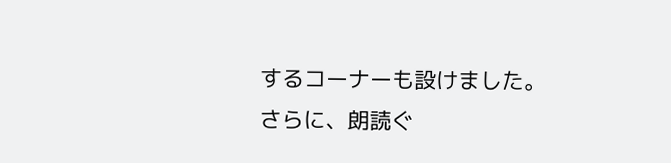するコーナーも設けました。さらに、朗読ぐ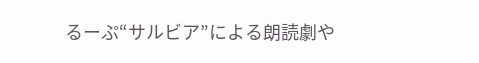るーぷ“サルビア”による朗読劇や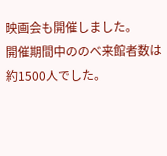映画会も開催しました。
開催期間中ののべ来館者数は約1500人でした。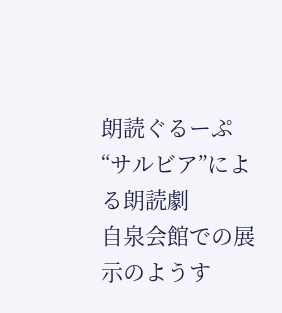朗読ぐるーぷ“サルビア”による朗読劇
自泉会館での展示のようす